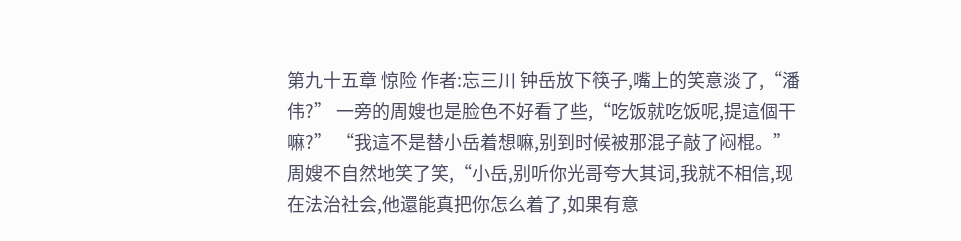第九十五章 惊险 作者:忘三川 钟岳放下筷子,嘴上的笑意淡了,“潘伟?” 一旁的周嫂也是脸色不好看了些,“吃饭就吃饭呢,提這個干嘛?” “我這不是替小岳着想嘛,别到时候被那混子敲了闷棍。” 周嫂不自然地笑了笑,“小岳,别听你光哥夸大其词,我就不相信,现在法治社会,他還能真把你怎么着了,如果有意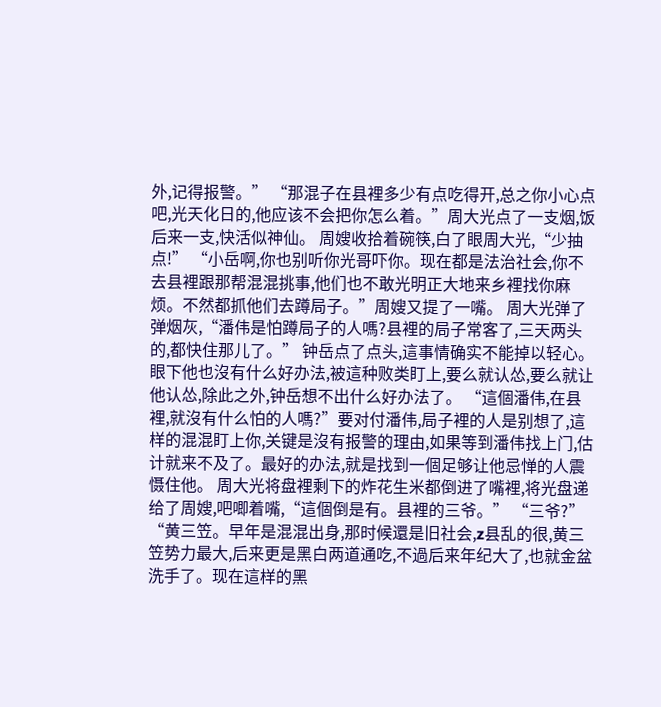外,记得报警。” “那混子在县裡多少有点吃得开,总之你小心点吧,光天化日的,他应该不会把你怎么着。”周大光点了一支烟,饭后来一支,快活似神仙。 周嫂收拾着碗筷,白了眼周大光,“少抽点!” “小岳啊,你也别听你光哥吓你。现在都是法治社会,你不去县裡跟那帮混混挑事,他们也不敢光明正大地来乡裡找你麻烦。不然都抓他们去蹲局子。”周嫂又提了一嘴。 周大光弹了弹烟灰,“潘伟是怕蹲局子的人嗎?县裡的局子常客了,三天两头的,都快住那儿了。” 钟岳点了点头,這事情确实不能掉以轻心。眼下他也沒有什么好办法,被這种败类盯上,要么就认怂,要么就让他认怂,除此之外,钟岳想不出什么好办法了。 “這個潘伟,在县裡,就沒有什么怕的人嗎?”要对付潘伟,局子裡的人是别想了,這样的混混盯上你,关键是沒有报警的理由,如果等到潘伟找上门,估计就来不及了。最好的办法,就是找到一個足够让他忌惮的人震慑住他。 周大光将盘裡剩下的炸花生米都倒进了嘴裡,将光盘递给了周嫂,吧唧着嘴,“這個倒是有。县裡的三爷。” “三爷?” “黄三笠。早年是混混出身,那时候還是旧社会,z县乱的很,黄三笠势力最大,后来更是黑白两道通吃,不過后来年纪大了,也就金盆洗手了。现在這样的黑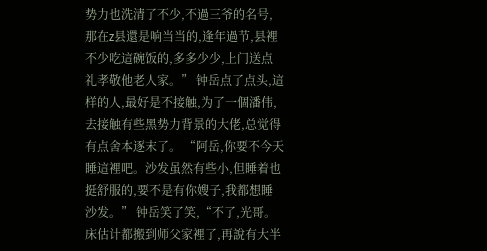势力也洗清了不少,不過三爷的名号,那在z县還是响当当的,逢年過节,县裡不少吃這碗饭的,多多少少,上门送点礼孝敬他老人家。” 钟岳点了点头,這样的人,最好是不接触,为了一個潘伟,去接触有些黑势力背景的大佬,总觉得有点舍本逐末了。 “阿岳,你要不今天睡這裡吧。沙发虽然有些小,但睡着也挺舒服的,要不是有你嫂子,我都想睡沙发。” 钟岳笑了笑,“不了,光哥。床估计都搬到师父家裡了,再說有大半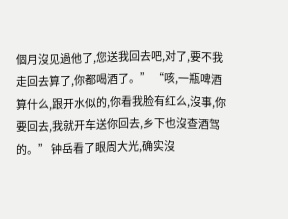個月沒见過他了,您送我回去吧,对了,要不我走回去算了,你都喝酒了。” “咳,一瓶啤酒算什么,跟开水似的,你看我脸有红么,沒事,你要回去,我就开车送你回去,乡下也沒查酒驾的。” 钟岳看了眼周大光,确实沒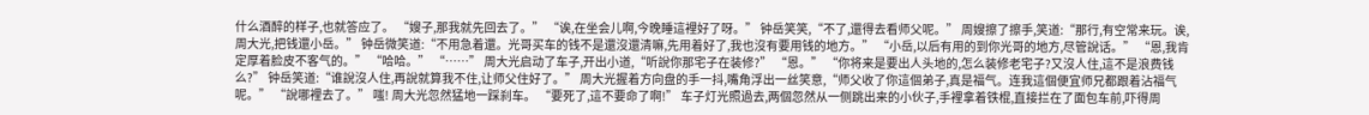什么酒醉的样子,也就答应了。 “嫂子,那我就先回去了。” “诶,在坐会儿啊,今晚睡這裡好了呀。” 钟岳笑笑,“不了,還得去看师父呢。” 周嫂擦了擦手,笑道:“那行,有空常来玩。诶,周大光,把钱還小岳。” 钟岳微笑道:“不用急着還。光哥买车的钱不是還沒還清嘛,先用着好了,我也沒有要用钱的地方。” “小岳,以后有用的到你光哥的地方,尽管說话。” “恩,我肯定厚着脸皮不客气的。” “哈哈。” “……” 周大光启动了车子,开出小道,“听說你那宅子在装修?” “恩。” “你将来是要出人头地的,怎么装修老宅子?又沒人住,這不是浪费钱么?” 钟岳笑道:“谁說沒人住,再說就算我不住,让师父住好了。” 周大光握着方向盘的手一抖,嘴角浮出一丝笑意,“师父收了你這個弟子,真是福气。连我這個便宜师兄都跟着沾福气呢。” “說哪裡去了。” 嗤! 周大光忽然猛地一踩刹车。 “要死了,這不要命了啊!” 车子灯光照過去,两個忽然从一侧跳出来的小伙子,手裡拿着铁棍,直接拦在了面包车前,吓得周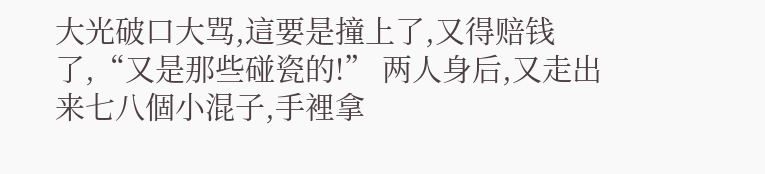大光破口大骂,這要是撞上了,又得赔钱了,“又是那些碰瓷的!” 两人身后,又走出来七八個小混子,手裡拿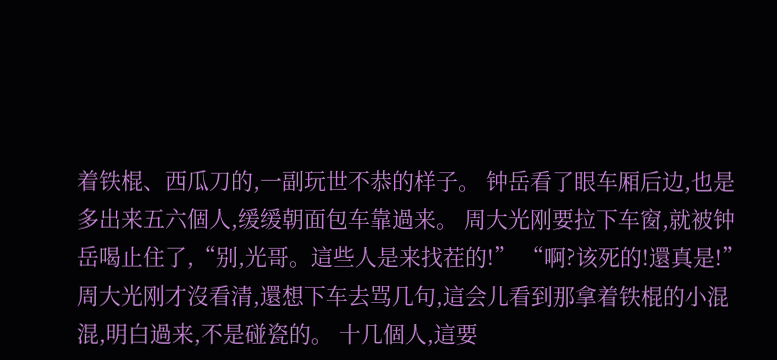着铁棍、西瓜刀的,一副玩世不恭的样子。 钟岳看了眼车厢后边,也是多出来五六個人,缓缓朝面包车靠過来。 周大光刚要拉下车窗,就被钟岳喝止住了,“别,光哥。這些人是来找茬的!” “啊?该死的!還真是!”周大光刚才沒看清,還想下车去骂几句,這会儿看到那拿着铁棍的小混混,明白過来,不是碰瓷的。 十几個人,這要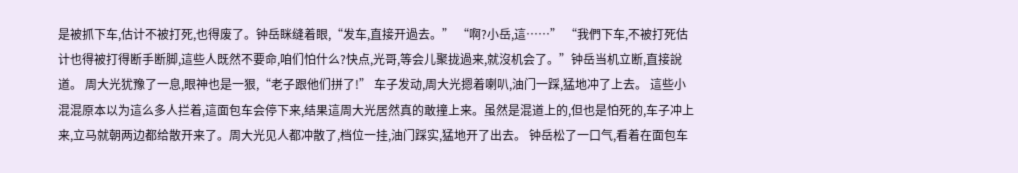是被抓下车,估计不被打死,也得废了。钟岳眯缝着眼,“发车,直接开過去。” “啊?小岳,這……” “我們下车,不被打死估计也得被打得断手断脚,這些人既然不要命,咱们怕什么?快点,光哥,等会儿聚拢過来,就沒机会了。”钟岳当机立断,直接說道。 周大光犹豫了一息,眼神也是一狠,“老子跟他们拼了!” 车子发动,周大光摁着喇叭,油门一踩,猛地冲了上去。 這些小混混原本以为這么多人拦着,這面包车会停下来,结果這周大光居然真的敢撞上来。虽然是混道上的,但也是怕死的,车子冲上来,立马就朝两边都给散开来了。周大光见人都冲散了,档位一挂,油门踩实,猛地开了出去。 钟岳松了一口气,看着在面包车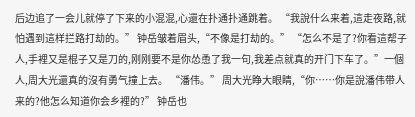后边追了一会儿就停了下来的小混混,心還在扑通扑通跳着。 “我說什么来着,這走夜路,就怕遇到這样拦路打劫的。” 钟岳皱着眉头,“不像是打劫的。” “怎么不是了?你看這帮子人,手裡又是棍子又是刀的,刚刚要不是你怂恿了我一句,我差点就真的开门下车了。”一個人,周大光還真的沒有勇气撞上去。 “潘伟。” 周大光睁大眼睛,“你……你是說潘伟带人来的?他怎么知道你会乡裡的?” 钟岳也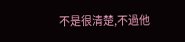不是很清楚,不過他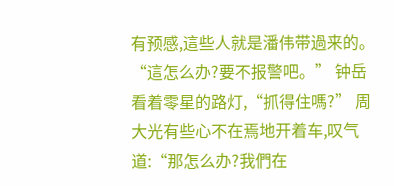有预感,這些人就是潘伟带過来的。 “這怎么办?要不报警吧。” 钟岳看着零星的路灯,“抓得住嗎?” 周大光有些心不在焉地开着车,叹气道:“那怎么办?我們在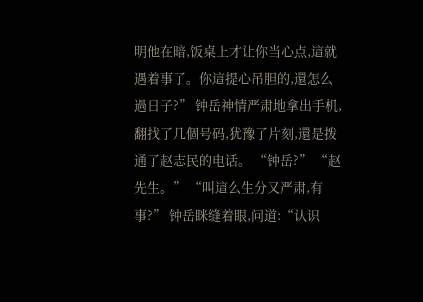明他在暗,饭桌上才让你当心点,這就遇着事了。你這提心吊胆的,還怎么過日子?” 钟岳神情严肃地拿出手机,翻找了几個号码,犹豫了片刻,還是拨通了赵志民的电话。 “钟岳?” “赵先生。” “叫這么生分又严肃,有事?” 钟岳眯缝着眼,问道:“认识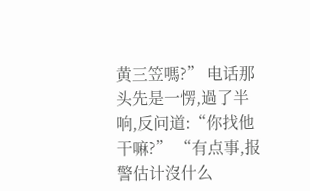黄三笠嗎?” 电话那头先是一愣,過了半响,反问道:“你找他干嘛?” “有点事,报警估计沒什么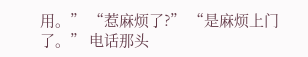用。” “惹麻烦了?” “是麻烦上门了。” 电话那头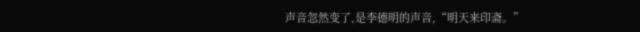声音忽然变了,是李德明的声音,“明天来印斋。”